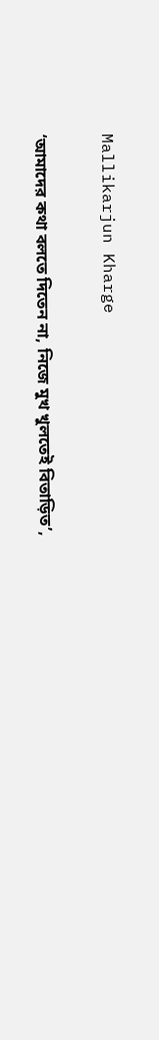Mallikarjun Kharge

‘আমাদের কথা বলতে দিতেন না, নিজে মুখ খুলতেই বিতাড়িত’,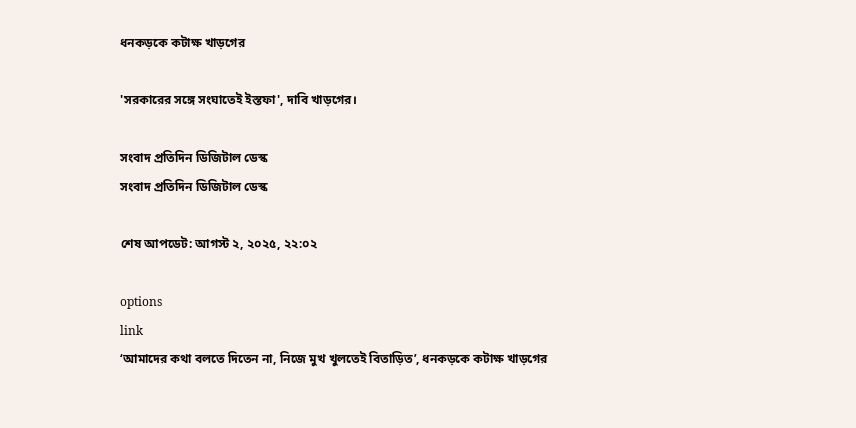ধনকড়কে কটাক্ষ খাড়গের

'সরকারের সঙ্গে সংঘাতেই ইস্তফা', দাবি খাড়গের।

সংবাদ প্রতিদিন ডিজিটাল ডেস্ক
সংবাদ প্রতিদিন ডিজিটাল ডেস্ক

শেষ আপডেট: আগস্ট ২, ২০২৫, ২২:০২

options
link
‘আমাদের কথা বলতে দিতেন না, নিজে মুখ খুলতেই বিতাড়িত’, ধনকড়কে কটাক্ষ খাড়গের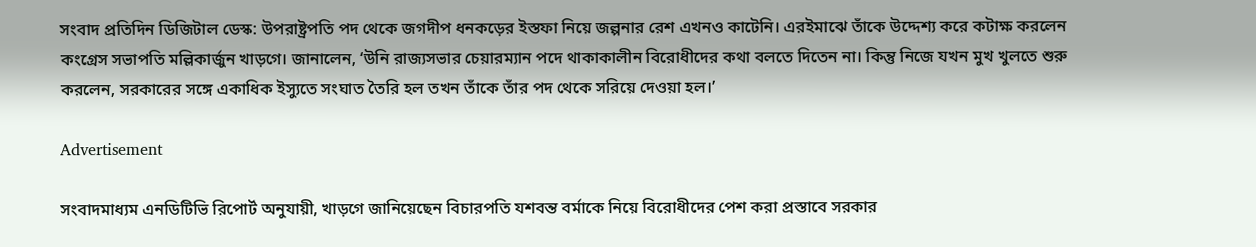সংবাদ প্রতিদিন ডিজিটাল ডেস্ক: উপরাষ্ট্রপতি পদ থেকে জগদীপ ধনকড়ের ইস্তফা নিয়ে জল্পনার রেশ এখনও কাটেনি। এরইমাঝে তাঁকে উদ্দেশ্য করে কটাক্ষ করলেন কংগ্রেস সভাপতি মল্লিকার্জুন খাড়গে। জানালেন, ‘উনি রাজ্যসভার চেয়ারম্যান পদে থাকাকালীন বিরোধীদের কথা বলতে দিতেন না। কিন্তু নিজে যখন মুখ খুলতে শুরু করলেন, সরকারের সঙ্গে একাধিক ইস্যুতে সংঘাত তৈরি হল তখন তাঁকে তাঁর পদ থেকে সরিয়ে দেওয়া হল।’

Advertisement

সংবাদমাধ্যম এনডিটিভি রিপোর্ট অনুযায়ী, খাড়গে জানিয়েছেন বিচারপতি যশবন্ত বর্মাকে নিয়ে বিরোধীদের পেশ করা প্রস্তাবে সরকার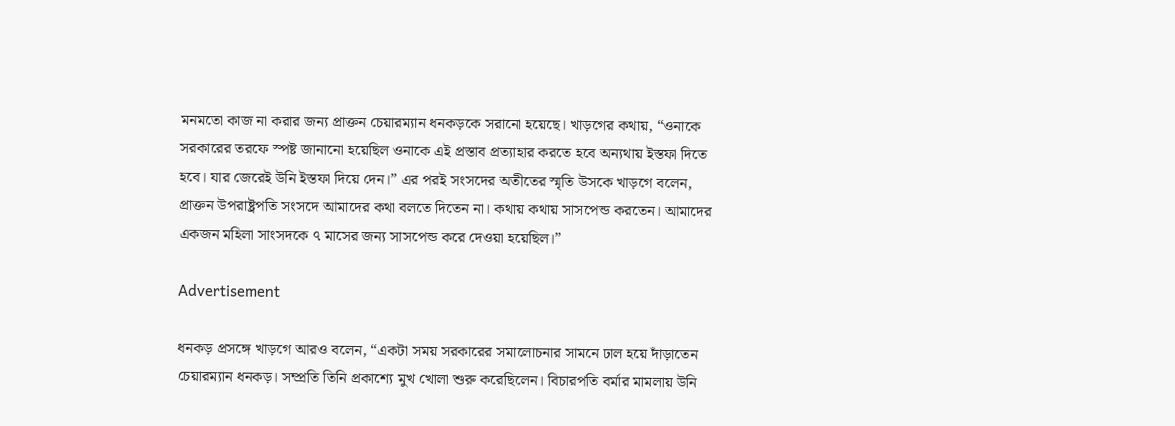মনমতো কাজ না করার জন্য প্রাক্তন চেয়ারম্যান ধনকড়কে সরানো হয়েছে। খাড়গের কথায়, “ওনাকে সরকারের তরফে স্পষ্ট জানানো হয়েছিল ওনাকে এই প্রস্তাব প্রত্যাহার করতে হবে অন্যথায় ইস্তফা দিতে হবে। যার জেরেই উনি ইস্তফা দিয়ে দেন।” এর পরই সংসদের অতীতের স্মৃতি উসকে খাড়গে বলেন, প্রাক্তন উপরাষ্ট্রপতি সংসদে আমাদের কথা বলতে দিতেন না। কথায় কথায় সাসপেন্ড করতেন। আমাদের একজন মহিলা সাংসদকে ৭ মাসের জন্য সাসপেন্ড করে দেওয়া হয়েছিল।”

Advertisement

ধনকড় প্রসঙ্গে খাড়গে আরও বলেন, “একটা সময় সরকারের সমালোচনার সামনে ঢাল হয়ে দাঁড়াতেন চেয়ারম্যান ধনকড়। সম্প্রতি তিনি প্রকাশ্যে মুখ খোলা শুরু করেছিলেন। বিচারপতি বর্মার মামলায় উনি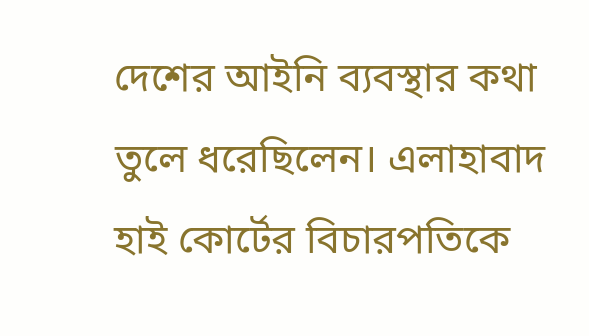দেশের আইনি ব্যবস্থার কথা তুলে ধরেছিলেন। এলাহাবাদ হাই কোর্টের বিচারপতিকে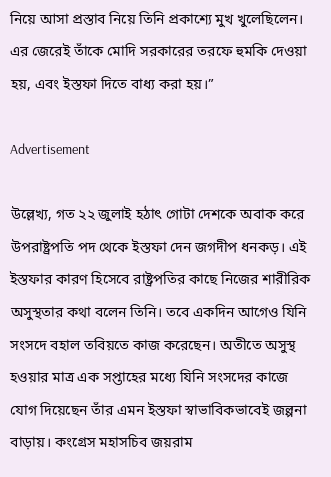নিয়ে আসা প্রস্তাব নিয়ে তিনি প্রকাশ্যে মুখ খুলেছিলেন। এর জেরেই তাঁকে মোদি সরকারের তরফে হুমকি দেওয়া হয়, এবং ইস্তফা দিতে বাধ্য করা হয়।”

Advertisement

উল্লেখ্য, গত ২২ জুলাই হঠাৎ গোটা দেশকে অবাক করে উপরাষ্ট্রপতি পদ থেকে ইস্তফা দেন জগদীপ ধনকড়। এই ইস্তফার কারণ হিসেবে রাষ্ট্রপতির কাছে নিজের শারীরিক অসুস্থতার কথা বলেন তিনি। তবে একদিন আগেও যিনি সংসদে বহাল তবিয়তে কাজ করেছেন। অতীতে অসুস্থ হওয়ার মাত্র এক সপ্তাহের মধ্যে যিনি সংসদের কাজে যোগ দিয়েছেন তাঁর এমন ইস্তফা স্বাভাবিকভাবেই জল্পনা বাড়ায়। কংগ্রেস মহাসচিব জয়রাম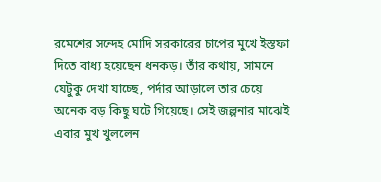রমেশের সন্দেহ মোদি সরকারের চাপের মুখে ইস্তফা দিতে বাধ্য হয়েছেন ধনকড়। তাঁর কথায়, সামনে যেটুকু দেখা যাচ্ছে, পর্দার আড়ালে তার চেয়ে অনেক বড় কিছু ঘটে গিয়েছে। সেই জল্পনার মাঝেই এবার মুখ খুললেন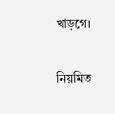খাড়গে।

নিয়মিত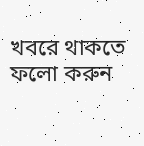খবরে থাকতে ফলো করুন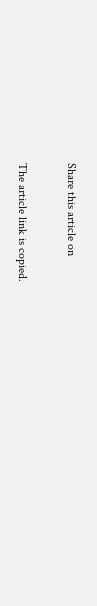Share this article on

The article link is copied.